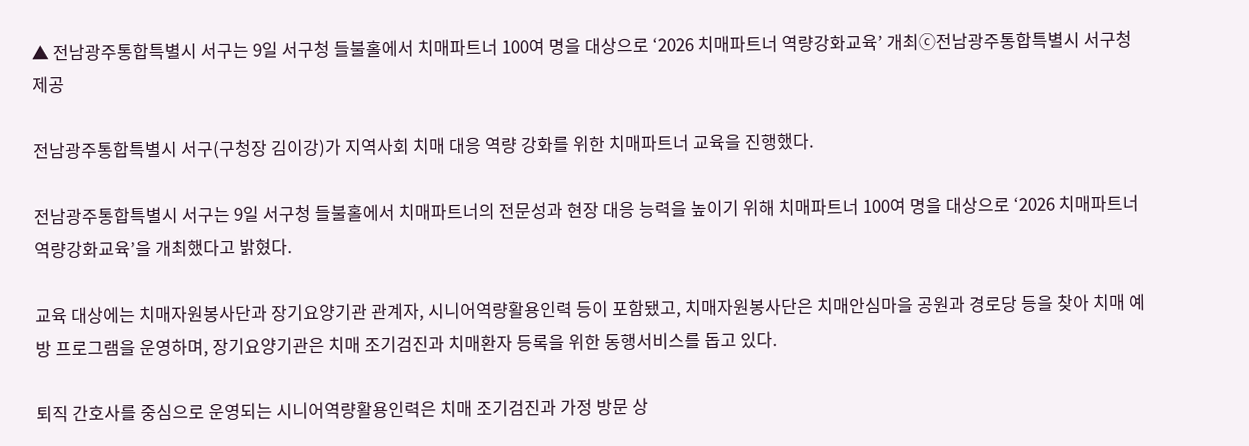▲ 전남광주통합특별시 서구는 9일 서구청 들불홀에서 치매파트너 100여 명을 대상으로 ‘2026 치매파트너 역량강화교육’ 개최ⓒ전남광주통합특별시 서구청 제공

전남광주통합특별시 서구(구청장 김이강)가 지역사회 치매 대응 역량 강화를 위한 치매파트너 교육을 진행했다.

전남광주통합특별시 서구는 9일 서구청 들불홀에서 치매파트너의 전문성과 현장 대응 능력을 높이기 위해 치매파트너 100여 명을 대상으로 ‘2026 치매파트너 역량강화교육’을 개최했다고 밝혔다.

교육 대상에는 치매자원봉사단과 장기요양기관 관계자, 시니어역량활용인력 등이 포함됐고, 치매자원봉사단은 치매안심마을 공원과 경로당 등을 찾아 치매 예방 프로그램을 운영하며, 장기요양기관은 치매 조기검진과 치매환자 등록을 위한 동행서비스를 돕고 있다.

퇴직 간호사를 중심으로 운영되는 시니어역량활용인력은 치매 조기검진과 가정 방문 상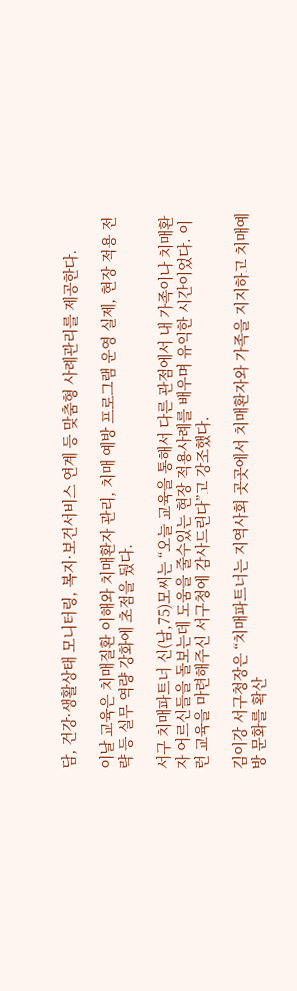담, 건강·생활상태 모니터링, 복지·보건서비스 연계 등 맞춤형 사례관리를 제공한다.

이날 교육은 치매질환 이해와 치매환자 관리, 치매 예방 프로그램 운영 실제, 현장 적용 전략 등 실무 역량 강화에 초점을 뒀다.

서구 치매파트너 신(남,75)모씨는 “오늘 교육을 통해서 다른 관점에서 내 가족이나 치매환자 어르신들을 돌보는데 도움을 줄수있는 현장 적용사례를 배우며 유익한 시간이었다. 이런 교육을 마련해주신 서구청에 감사드린다”고 강조했다.

김이강 서구청장은 “치매파트너는 지역사회 곳곳에서 치매환자와 가족을 지지하고 치매예방 문화를 확산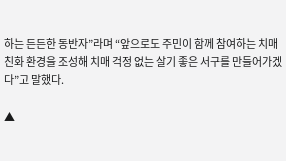하는 든든한 동반자”라며 “앞으로도 주민이 함께 참여하는 치매친화 환경을 조성해 치매 걱정 없는 살기 좋은 서구를 만들어가겠다”고 말했다.

▲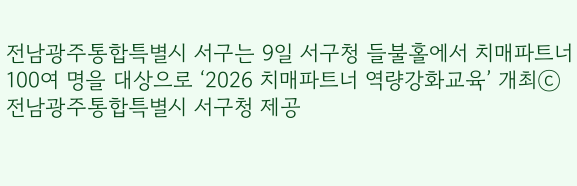전남광주통합특별시 서구는 9일 서구청 들불홀에서 치매파트너 100여 명을 대상으로 ‘2026 치매파트너 역량강화교육’ 개최ⓒ전남광주통합특별시 서구청 제공